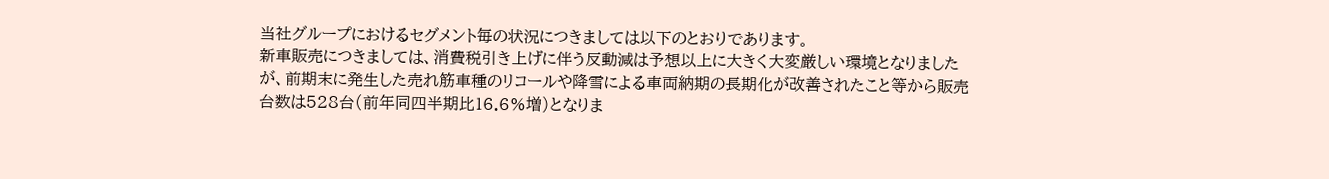当社グループにおけるセグメント毎の状況につきましては以下のとおりであります。
新車販売につきましては、消費税引き上げに伴う反動減は予想以上に大きく大変厳しい環境となりましたが、前期末に発生した売れ筋車種のリコールや降雪による車両納期の長期化が改善されたこと等から販売台数は528台(前年同四半期比16.6%増)となりま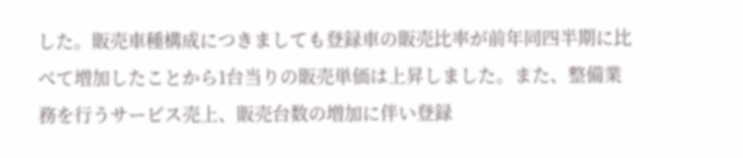した。販売車種構成につきましても登録車の販売比率が前年同四半期に比べて増加したことから1台当りの販売単価は上昇しました。また、整備業務を行うサービス売上、販売台数の増加に伴い登録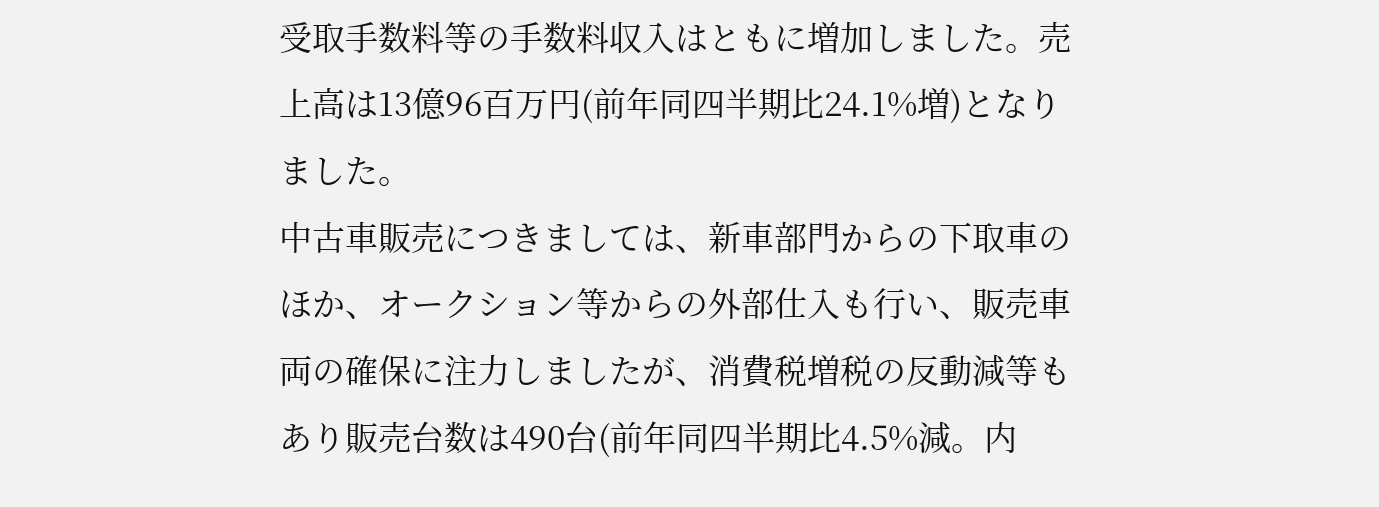受取手数料等の手数料収入はともに増加しました。売上高は13億96百万円(前年同四半期比24.1%増)となりました。
中古車販売につきましては、新車部門からの下取車のほか、オークション等からの外部仕入も行い、販売車両の確保に注力しましたが、消費税増税の反動減等もあり販売台数は490台(前年同四半期比4.5%減。内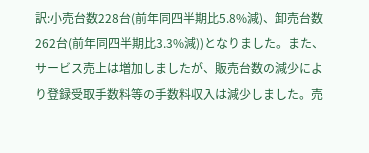訳:小売台数228台(前年同四半期比5.8%減)、卸売台数262台(前年同四半期比3.3%減))となりました。また、サービス売上は増加しましたが、販売台数の減少により登録受取手数料等の手数料収入は減少しました。売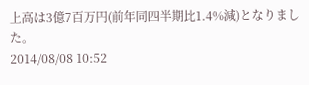上高は3億7百万円(前年同四半期比1.4%減)となりました。
2014/08/08 10:52